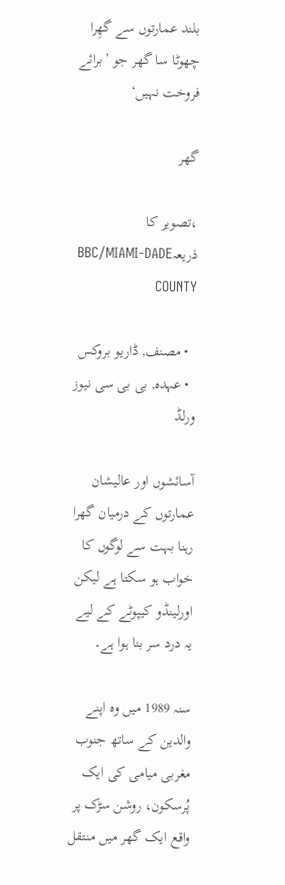بلند عمارتوں سے گھِرا چھوٹا سا گھر جو ’برائے فروخت نہیں‘

گھر

،تصویر کا ذریعہBBC/MIAMI-DADE COUNTY

  • مصنف, ڈاریو بروکس
  • عہدہ, بی بی سی نیوز ورلڈ

آسائشوں اور عالیشان عمارتوں کے درمیان گھرا رہنا بہت سے لوگوں کا خواب ہو سکتا ہے لیکن اورلینڈو کیپوٹے کے لیے یہ درد سر بنا ہوا ہے۔

سنہ 1989 میں وہ اپنے والدین کے ساتھ جنوب مغربی میامی کی ایک پُرسکون، روشن سڑک پر واقع ایک گھر میں منتقل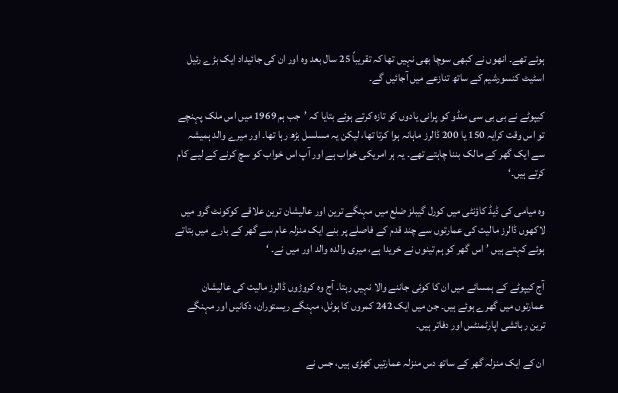ہوئے تھے۔ انھوں نے کبھی سوچا بھی نہیں تھا کہ تقریباً 25 سال بعد وہ اور ان کی جائیداد ایک بڑے رئیل اسٹیٹ کنسورشیم کے ساتھ تنازعے میں آجائیں گے۔

کیپوٹے نے بی بی سی منڈو کو پرانی یادوں کو تازہ کرتے ہوئے بتایا کہ ’جب ہم 1969 میں اس ملک پہنچے تو اس وقت کرایہ 150 یا 200 ڈالرز ماہانہ ہوا کرتا تھا، لیکن یہ مسلسل بڑھ رہا تھا۔ اور میرے والد ہمیشہ سے ایک گھر کے مالک بننا چاہتے تھے۔ یہ ہر امریکی خواب ہے اور آپ اس خواب کو سچ کرنے کے لیے کام کرتے ہیں۔‘

وہ میامی کی ڈیڈ کاؤنٹی میں کورل گیبلز ضلع میں مہنگے ترین اور عالیشان ترین علاقے کوکونٹ گرو میں لاکھوں ڈالرز مالیت کی عمارتوں سے چند قدم کے فاصلے پر بنے ایک منزلہ عام سے گھر کے بارے میں بتاتے ہوئے کہتے ہیں ’اس گھر کو ہم تینوں نے خریدا ہے، میری والدہ والد اور میں نے۔ ‘

آج کیپوٹے کے ہمسائے میں ان کا کوئی جاننے والا نہیں رہتا۔ آج وہ کروڑوں ڈالرز مالیت کی عالیشان عمارتوں میں گھرے ہوئے ہیں۔ جن میں ایک 242 کمروں کا ہوٹل، مہنگے ریستوران، دکانیں اور مہنگے ترین رہائشی اپارٹمنٹس اور دفاتر ہیں۔

ان کے ایک منزلہ گھر کے ساتھ دس منزلہ عمارتیں کھڑی ہیں، جس نے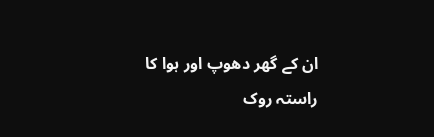ان کے گھر دھوپ اور ہوا کا راستہ روک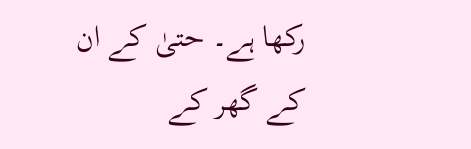رکھا ہے۔ حتیٰ کے ان کے گھر کے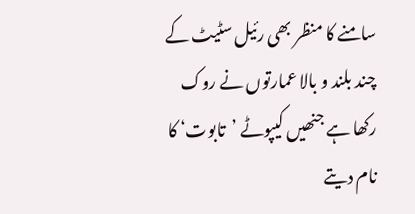سامنے کا منظر بھی رئیل سٹیٹ کے چند بلند و بالا عمارتوں نے روک رکھا ہے جنھیں کیپوٹے ’تابوت‘ کا نام دیتے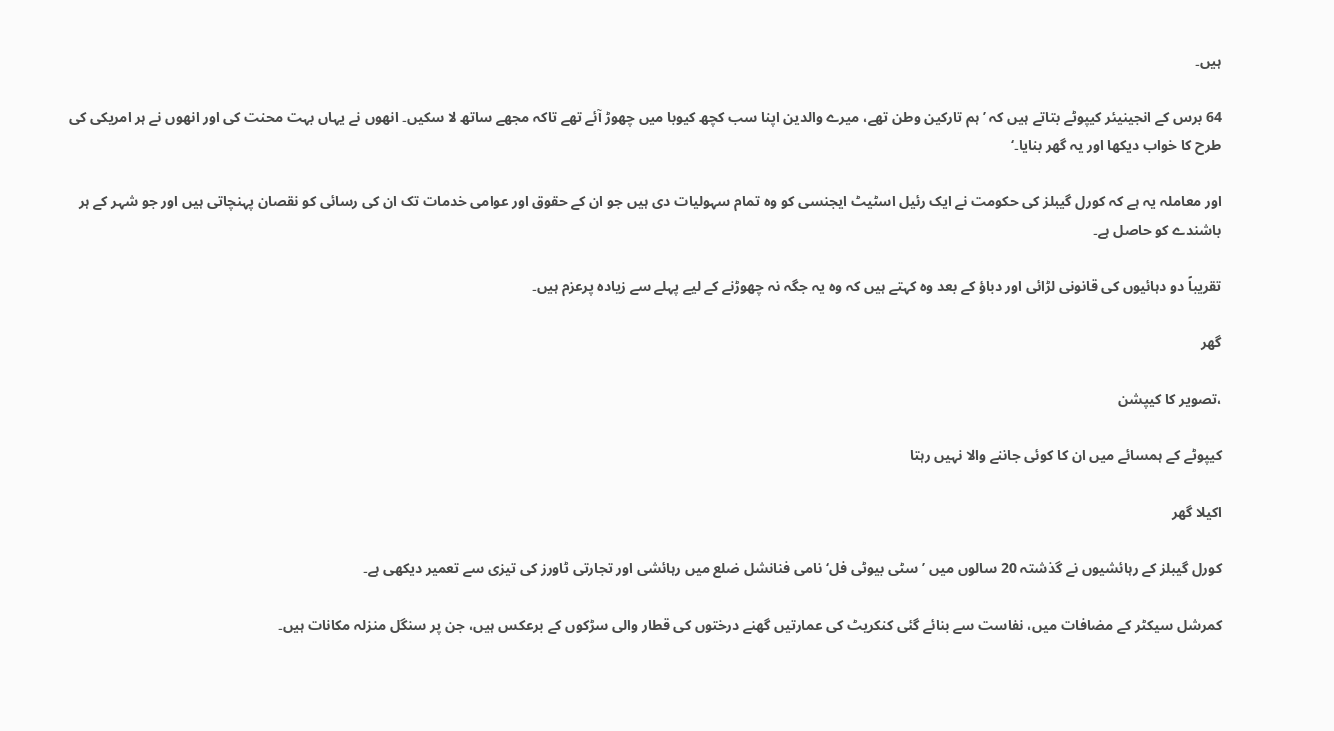ہیں۔

64 برس کے انجینیئر کیپوٹے بتاتے ہیں کہ ’ہم تارکین وطن تھے، میرے والدین اپنا سب کچھ کیوبا میں چھوڑ آئے تھے تاکہ مجھے ساتھ لا سکیں۔ انھوں نے یہاں بہت محنت کی اور انھوں نے ہر امریکی کی طرح کا خواب دیکھا اور یہ گھر بنایا۔‘

اور معاملہ یہ ہے کہ کورل گیبلز کی حکومت نے ایک رئیل اسٹیٹ ایجنسی کو وہ تمام سہولیات دی ہیں جو ان کے حقوق اور عوامی خدمات تک ان کی رسائی کو نقصان پہنچاتی ہیں اور جو شہر کے ہر باشندے کو حاصل ہے۔

تقریباً دو دہائیوں کی قانونی لڑائی اور دباؤ کے بعد وہ کہتے ہیں کہ وہ یہ جگہ نہ چھوڑنے کے لیے پہلے سے زیادہ پرعزم ہیں۔

گھر

،تصویر کا کیپشن

کیپوٹے کے ہمسائے میں ان کا کوئی جاننے والا نہیں رہتا

اکیلا گھر

کورل گیبلز کے رہائشیوں نے گذشتہ 20 سالوں میں ’سٹی بیوٹی فل‘ نامی فنانشل ضلع میں رہائشی اور تجارتی ٹاورز کی تیزی سے تعمیر دیکھی ہے۔

کمرشل سیکٹر کے مضافات میں، نفاست سے بنائے گئی کنکریٹ کی عمارتیں گھنے درختوں کی قطار والی سڑکوں کے برعکس ہیں، جن پر سنگل منزلہ مکانات ہیں۔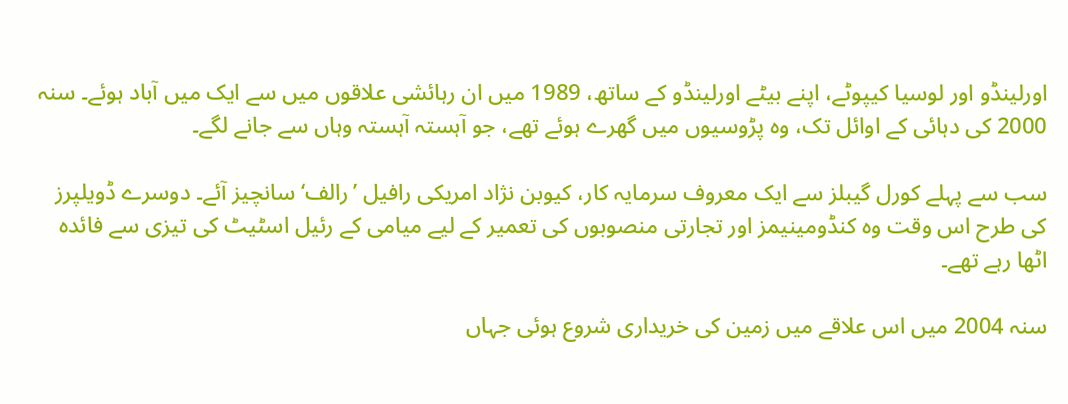اورلینڈو اور لوسیا کیپوٹے، اپنے بیٹے اورلینڈو کے ساتھ، 1989 میں ان رہائشی علاقوں میں سے ایک میں آباد ہوئے۔ سنہ 2000 کی دہائی کے اوائل تک، وہ پڑوسیوں میں گھرے ہوئے تھے، جو آہستہ آہستہ وہاں سے جانے لگے۔

سب سے پہلے کورل گیبلز سے ایک معروف سرمایہ کار، کیوبن نژاد امریکی رافیل ’رالف‘ سانچیز آئے۔ دوسرے ڈویلپرز کی طرح اس وقت وہ کنڈومینیمز اور تجارتی منصوبوں کی تعمیر کے لیے میامی کے رئیل اسٹیٹ کی تیزی سے فائدہ اٹھا رہے تھے۔

سنہ 2004 میں اس علاقے میں زمین کی خریداری شروع ہوئی جہاں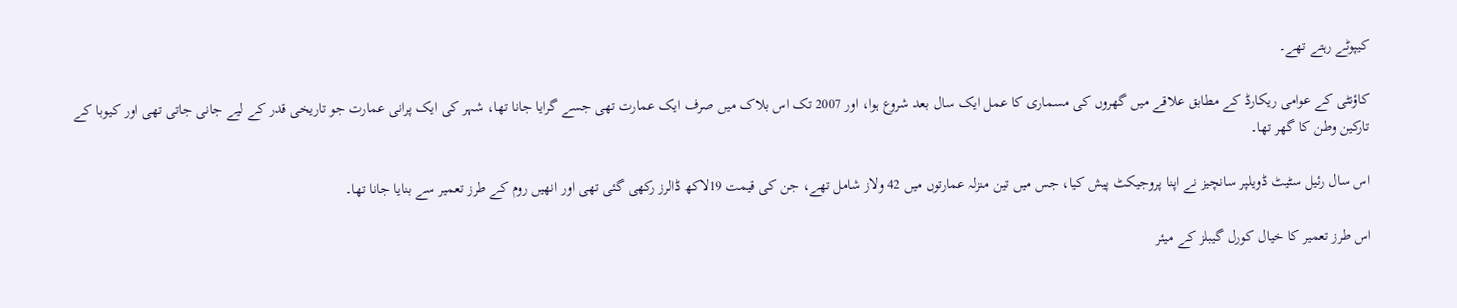کیپوٹے رہتے تھے۔

کاؤنٹی کے عوامی ریکارڈ کے مطابق علاقے میں گھروں کی مسماری کا عمل ایک سال بعد شروع ہوا، اور 2007 تک اس بلاک میں صرف ایک عمارت تھی جسے گرایا جانا تھا، شہر کی ایک پرانی عمارت جو تاریخی قدر کے لیے جانی جاتی تھی اور کیوبا کے تارکین وطن کا گھر تھا۔

اس سال رئیل سٹیٹ ڈویلپر سانچیز نے اپنا پروجیکٹ پیش کیا، جس میں تین منزلہ عمارتوں میں 42 ولاز شامل تھے، جن کی قیمت 19لاکھ ڈالرز رکھی گئی تھی اور انھیں روم کے طرز تعمیر سے بنایا جانا تھا۔

اس طرز تعمیر کا خیال کورل گیبلز کے میئر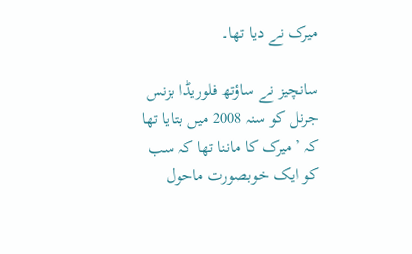میرک نے دیا تھا۔

سانچیز نے ساؤتھ فلوریڈا بزنس جرنل کو سنہ 2008 میں بتایا تھا کہ ’میرک کا ماننا تھا کہ سب کو ایک خوبصورت ماحول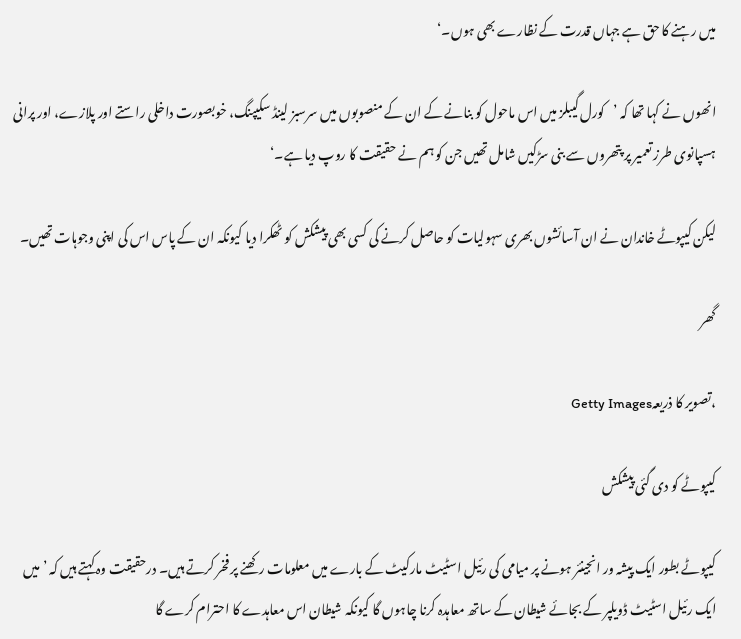میں رہنے کا حق ہے جہاں قدرت کے نظارے بھی ہوں۔‘

انھوں نے کہا تھا کہ ’کورل گیبلز میں اس ماحول کو بنانے کے ان کے منصوبوں میں سرسبز لینڈ سکیپنگ، خوبصورت داخلی راستے اور پلازے، اور پرانی ہسپانوی طرز تعمیر پر پتھروں سے بنی سڑکیں شامل تھیں جن کو ہم نے حقیقت کا روپ دیا ہے۔‘

لیکن کیپوٹے خاندان نے ان آسائشوں بھری سہولیات کو حاصل کرنے کی کسی بھی پیشکش کو ٹھکرا دیا کیونکہ ان کے پاس اس کی اپنی وجوہات تھیں۔

گھر

،تصویر کا ذریعہGetty Images

کیپوٹے کو دی گئی پیشکش

کیپوٹے بطور ایک پیشہ ور انجینئر ہونے پر میامی کی رئیل اسٹیٹ مارکیٹ کے بارے میں معلومات رکھنے پر فخر کرتے ہیں۔ درحقیقت وہ کہتے ہیں کہ ’میں ایک رئیل اسٹیٹ ڈویلپر کے بجائے شیطان کے ساتھ معاہدہ کرنا چاہوں گا کیونکہ شیطان اس معاہدے کا احترام کرے گا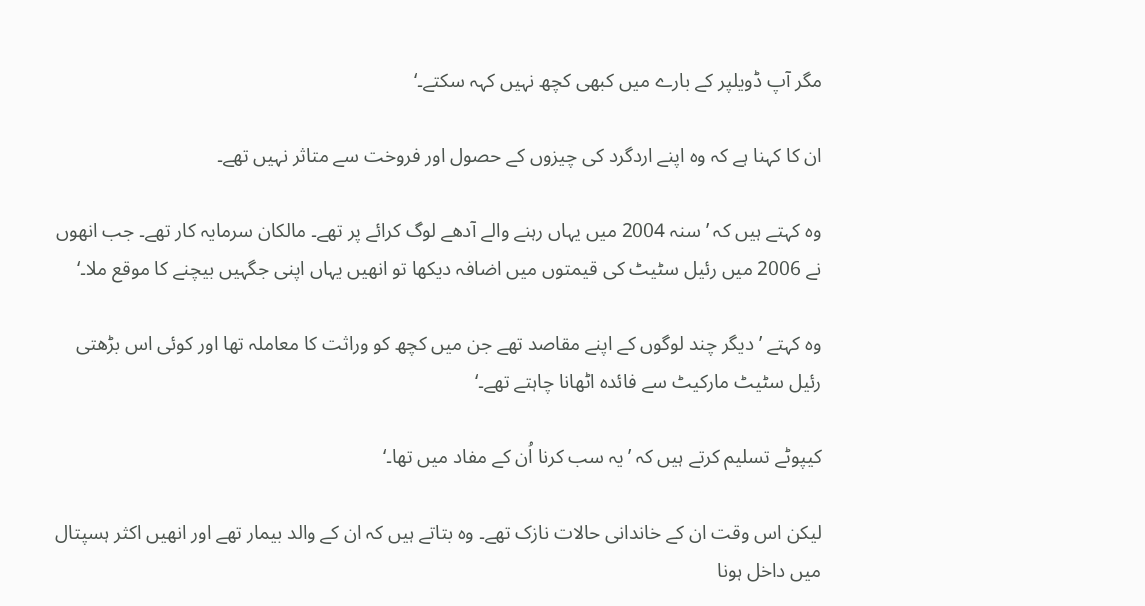مگر آپ ڈویلپر کے بارے میں کبھی کچھ نہیں کہہ سکتے۔‘

ان کا کہنا ہے کہ وہ اپنے اردگرد کی چیزوں کے حصول اور فروخت سے متاثر نہیں تھے۔

وہ کہتے ہیں کہ ’سنہ 2004 میں یہاں رہنے والے آدھے لوگ کرائے پر تھے۔ مالکان سرمایہ کار تھے۔ جب انھوں نے 2006 میں رئیل سٹیٹ کی قیمتوں میں اضافہ دیکھا تو انھیں یہاں اپنی جگہیں بیچنے کا موقع ملا۔‘

وہ کہتے ’دیگر چند لوگوں کے اپنے مقاصد تھے جن میں کچھ کو وراثت کا معاملہ تھا اور کوئی اس بڑھتی رئیل سٹیٹ مارکیٹ سے فائدہ اٹھانا چاہتے تھے۔‘

کیپوٹے تسلیم کرتے ہیں کہ ’یہ سب کرنا اُن کے مفاد میں تھا۔‘

لیکن اس وقت ان کے خاندانی حالات نازک تھے۔ وہ بتاتے ہیں کہ ان کے والد بیمار تھے اور انھیں اکثر ہسپتال میں داخل ہونا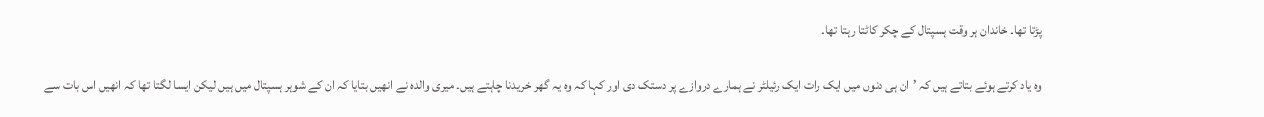پڑتا تھا۔ خاندان ہر وقت ہسپتال کے چکر کاٹتا رہتا تھا۔

وہ یاد کرتے ہوئے بتاتے ہیں کہ ’ان ہی دنوں میں ایک رات ایک رئیلٹر نے ہمارے دروازے پر دستک دی اور کہا کہ وہ یہ گھر خریدنا چاہتے ہیں۔ میری والدہ نے انھیں بتایا کہ ان کے شوہر ہسپتال میں ہیں لیکن ایسا لگتا تھا کہ انھیں اس بات سے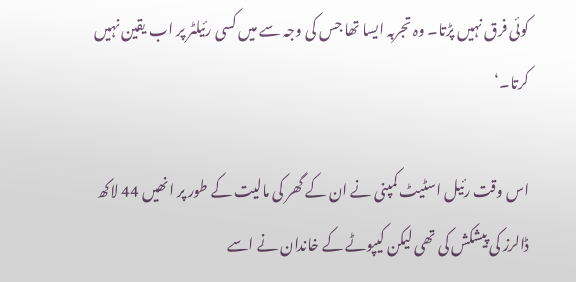کوئی فرق نہیں پڑتا۔ وہ تجربہ ایسا تھا جس کی وجہ سے میں کسی رئیلٹر پر اب یقین نہیں کرتا۔‘

اس وقت رئیل اسٹیٹ کمپنی نے ان کے گھر کی مالیت کے طور پر انھیں 44 لاکھ ڈالرز کی پیشکش کی تھی لیکن کیپوٹے کے خاندان نے اسے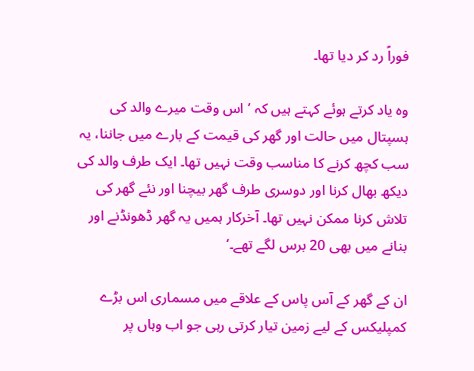فوراً رد کر دیا تھا۔

وہ یاد کرتے ہوئے کہتے ہیں کہ ’اس وقت میرے والد کی ہسپتال میں حالت اور گھر کی قیمت کے بارے میں جاننا، یہ سب کچھ کرنے کا مناسب وقت نہیں تھا۔ ایک طرف والد کی دیکھ بھال کرنا اور دوسری طرف گھر بیچنا اور نئے گھر کی تلاش کرنا ممکن نہیں تھا۔ آخرکار ہمیں یہ گھر ڈھونڈنے اور بنانے میں بھی 20 برس لگے تھے۔‘

ان کے گھر کے آس پاس کے علاقے میں مسماری اس بڑے کمپلیکس کے لیے زمین تیار کرتی رہی جو اب وہاں پر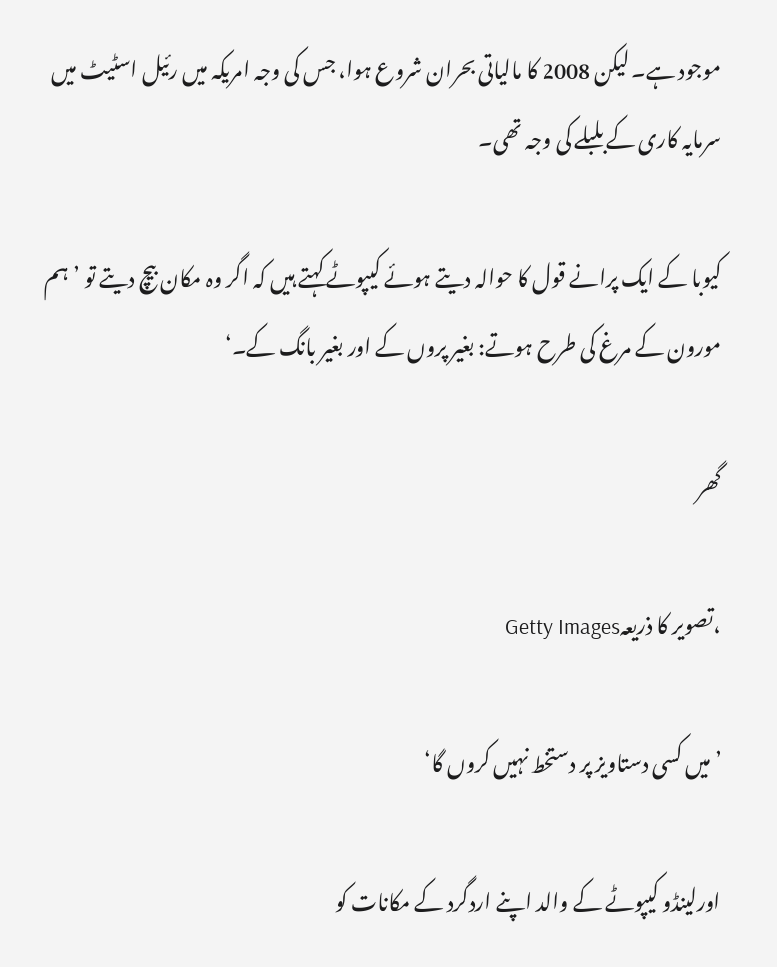موجود ہے۔ لیکن 2008 کا مالیاتی بحران شروع ہوا، جس کی وجہ امریکہ میں رئیل اسٹیٹ میں سرمایہ کاری کے بلبلے کی وجہ تھی۔

کیوبا کے ایک پرانے قول کا حوالہ دیتے ہوئے کیپوٹے کہتے ہیں کہ اگر وہ مکان بیچ دیتے تو ’ہم مورون کے مرغ کی طرح ہوتے: بغیر پروں کے اور بغیر بانگ کے۔‘

گھر

،تصویر کا ذریعہGetty Images

’میں کسی دستاویز پر دستخط نہیں کروں گا‘

اورلینڈو کیپوٹے کے والد اپنے اردگرد کے مکانات کو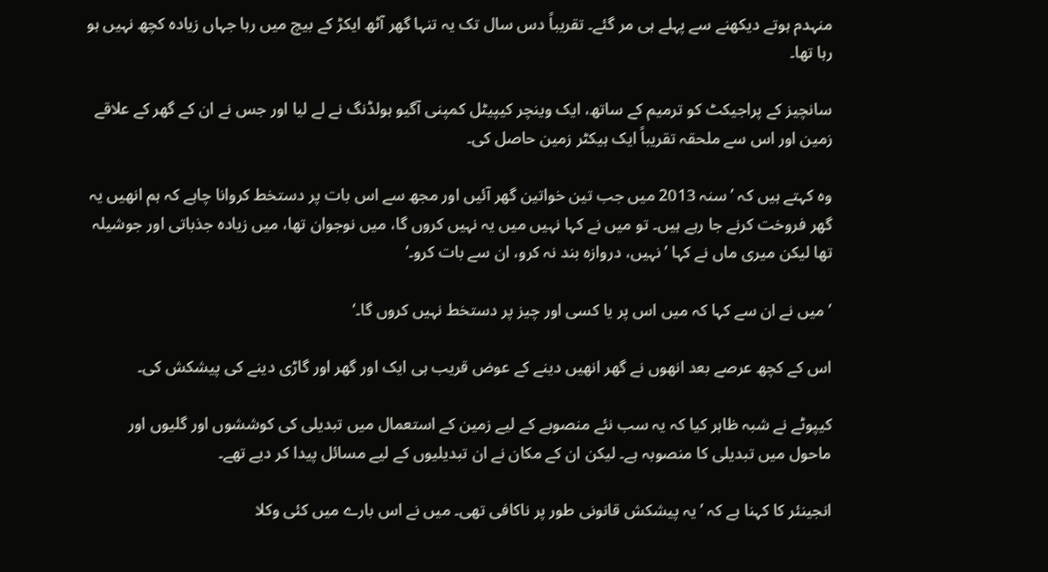منہدم ہوتے دیکھنے سے پہلے ہی مر گئے۔ تقریباً دس سال تک یہ تنہا گھر آٹھ ایکڑ کے بیچ میں رہا جہاں زیادہ کچھ نہیں ہو رہا تھا۔

سانچیز کے پراجیکٹ کو ترمیم کے ساتھ، ایک وینچر کیپیٹل کمپنی آگیو ہولڈنگ نے لے لیا اور جس نے ان کے گھر کے علاقے زمین اور اس سے ملحقہ تقریباً ایک ہیکٹر زمین حاصل کی۔

وہ کہتے ہیں کہ ’سنہ 2013 میں جب تین خواتین گھر آئیں اور مجھ سے اس بات پر دستخط کروانا چاہے کہ ہم انھیں یہ گھر فروخت کرنے جا رہے ہیں۔ تو میں نے کہا نہیں میں یہ نہیں کروں گا، میں نوجوان تھا، میں زیادہ جذباتی اور جوشیلہ تھا لیکن میری ماں نے کہا ’نہیں، دروازہ بند نہ کرو، ان سے بات کرو۔‘

’میں نے ان سے کہا کہ میں اس پر یا کسی اور چیز پر دستخط نہیں کروں گا۔‘

اس کے کچھ عرصے بعد انھوں نے گھر انھیں دینے کے عوض قریب ہی ایک اور گھر اور گاڑی دینے کی پیشکش کی۔

کیپوٹے نے شبہ ظاہر کیا کہ یہ سب نئے منصوبے کے لیے زمین کے استعمال میں تبدیلی کی کوششوں اور گلیوں اور ماحول میں تبدیلی کا منصوبہ ہے۔ لیکن ان کے مکان نے ان تبدیلیوں کے لیے مسائل پیدا کر دیے تھے۔

انجینئر کا کہنا ہے کہ ’یہ پیشکش قانونی طور پر ناکافی تھی۔ میں نے اس بارے میں کئی وکلا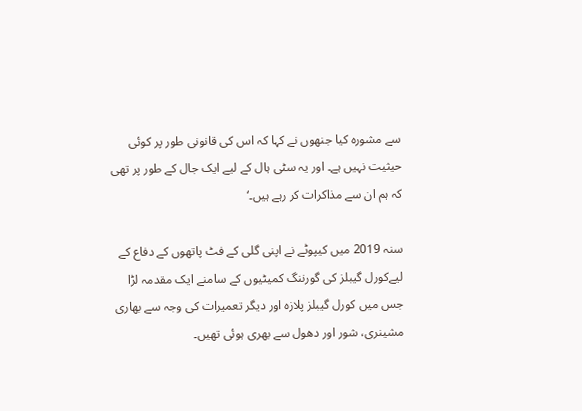سے مشورہ کیا جنھوں نے کہا کہ اس کی قانونی طور پر کوئی حیثیت نہیں ہے۔ اور یہ سٹی ہال کے لیے ایک جال کے طور پر تھی کہ ہم ان سے مذاکرات کر رہے ہیں۔‘

سنہ 2019 میں کیپوٹے نے اپنی گلی کے فٹ پاتھوں کے دفاع کے لیےکورل گیبلز کی گورننگ کمیٹیوں کے سامنے ایک مقدمہ لڑا جس میں کورل گیبلز پلازہ اور دیگر تعمیرات کی وجہ سے بھاری مشینری، شور اور دھول سے بھری ہوئی تھیں۔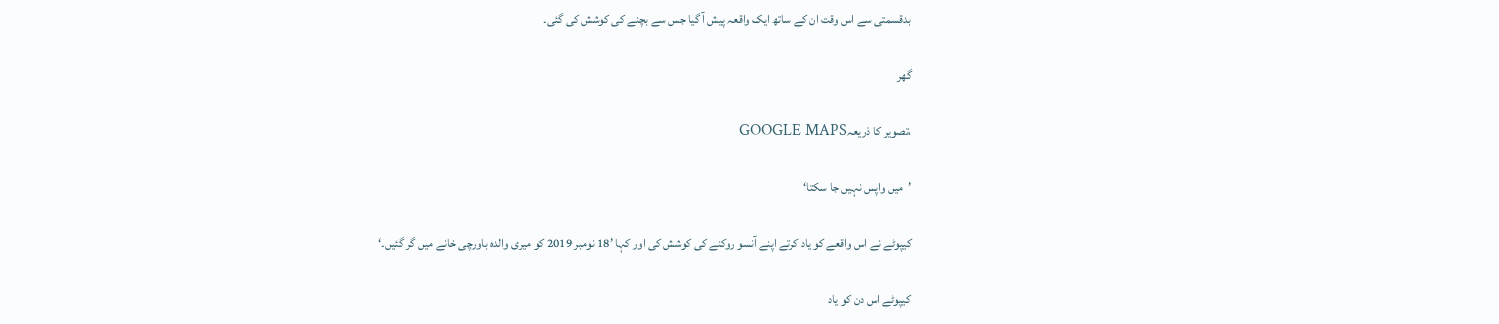بدقسمتی سے اس وقت ان کے ساتھ ایک واقعہ پیش آ گیا جس سے بچنے کی کوشش کی گئی۔

گھر

،تصویر کا ذریعہGOOGLE MAPS

’میں واپس نہیں جا سکتا‘

کیپوٹے نے اس واقعے کو یاد کرتے اپنے آنسو روکنے کی کوشش کی اور کہا ’18 نومبر 2019 کو میری والدہ باورچی خانے میں گر گئیں۔‘

کیپوٹے اس دن کو یاد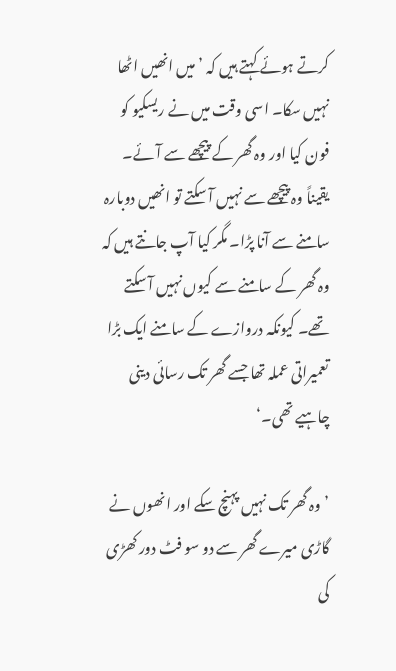کرتے ہوئے کہتے ہیں کہ ’میں انھیں اٹھا نہیں سکا۔ اسی وقت میں نے ریسکیو کو فون کیا اور وہ گھر کے پیچھے سے آئے۔ یقیناً وہ پیچھے سے نہیں آ سکتے تو انھیں دوبارہ سامنے سے آنا پڑا۔ مگر کیا آپ جانتے ہیں کہ وہ گھر کے سامنے سے کیوں نہیں آ سکتے تھے۔ کیونکہ دروازے کے سامنے ایک بڑا تعمیراتی عملہ تھا جسے گھر تک رسائی دینی چاہیے تھی۔‘

’وہ گھر تک نہیں پہنچ سکے اور انھوں نے گاڑی میرے گھر سے دو سو فٹ دور کھڑی کی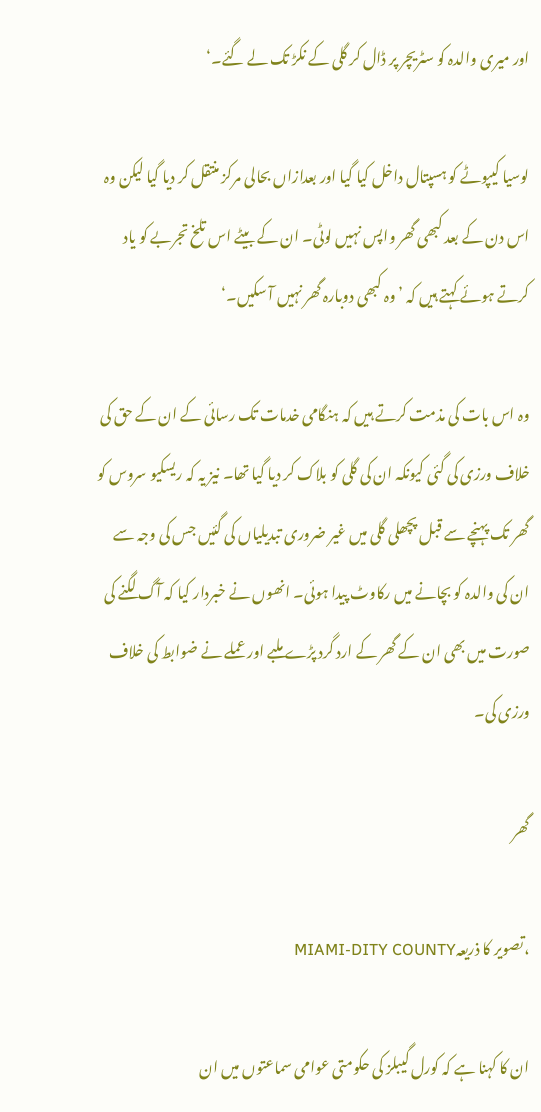اور میری والدہ کو سٹریچر پر ڈال کر گلی کے نکڑ تک لے گئے۔‘

لوسیا کیپوٹے کو ہسپتال داخل کیا گیا اور بعدازاں بحالی مرکز منتقل کر دیا گیا لیکن وہ اس دن کے بعد کبھی گھر واپس نہیں لوٹی۔ ان کے بیٹے اس تلخ تجربے کو یاد کرتے ہوئے کہتے ہیں کہ ’وہ کبھی دوبارہ گھر نہیں آ سکیں۔‘

وہ اس بات کی مذمت کرتے ہیں کہ ہنگامی خدمات تک رسائی کے ان کے حق کی خلاف ورزی کی گئی کیونکہ ان کی گلی کو بلاک کر دیا گیا تھا۔ نیز یہ کہ ریسکیو سروس کو گھر تک پہنچے سے قبل پچھلی گلی میں غیر ضروری تبدیلیاں کی گئیں جس کی وجہ سے ان کی والدہ کو بچانے میں رکاوٹ پیدا ہوئی۔ انھوں نے خبردار کیا کہ آگ لگنے کی صورت میں بھی ان کے گھر کے ارد گرد پڑے ملبے اور عملے نے ضوابط کی خلاف ورزی کی۔

گھر

،تصویر کا ذریعہMIAMI-DITY COUNTY

ان کا کہنا ہے کہ کورل گیبلز کی حکومتی عوامی سماعتوں میں ان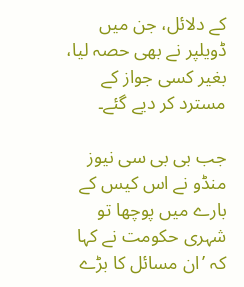کے دلائل، جن میں ڈویلپر نے بھی حصہ لیا، بغیر کسی جواز کے مسترد کر دیے گئے۔

جب بی بی سی نیوز منڈو نے اس کیس کے بارے میں پوچھا تو شہری حکومت نے کہا کہ ’ان مسائل کا بڑے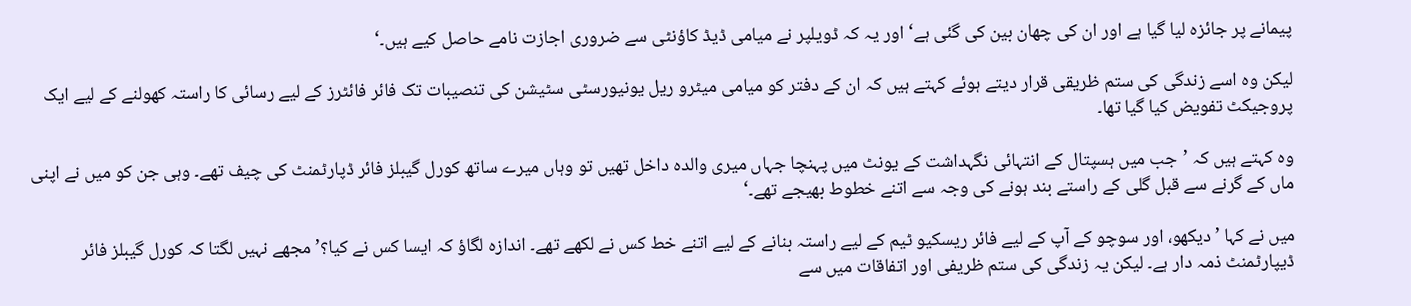پیمانے پر جائزہ لیا گیا ہے اور ان کی چھان بین کی گئی ہے‘ اور یہ کہ ڈویلپر نے میامی ڈیڈ کاؤنٹی سے ضروری اجازت نامے حاصل کیے ہیں۔‘

لیکن وہ اسے زندگی کی ستم ظریقی قرار دیتے ہوئے کہتے ہیں کہ ان کے دفتر کو میامی میٹرو ریل یونیورسٹی سٹیشن کی تنصیبات تک فائر فائٹرز کے لیے رسائی کا راستہ کھولنے کے لیے ایک پروجیکٹ تفویض کیا گیا تھا۔

وہ کہتے ہیں کہ ’جب میں ہسپتال کے انتہائی نگہداشت کے یونٹ میں پہنچا جہاں میری والدہ داخل تھیں تو وہاں میرے ساتھ کورل گیبلز فائر ڈپارٹمنٹ کی چیف تھے۔ وہی جن کو میں نے اپنی ماں کے گرنے سے قبل گلی کے راستے بند ہونے کی وجہ سے اتنے خطوط بھیجے تھے۔‘

میں نے کہا ’دیکھو، اور سوچو کے آپ کے لیے فائر ریسکیو ٹیم کے لیے راستہ بنانے کے لیے اتنے خط کس نے لکھے تھے۔ اندازہ لگاؤ کہ ایسا کس نے کیا؟’ مجھے نہیں لگتا کہ کورل گیبلز فائر ڈیپارٹمنٹ ذمہ دار ہے۔ لیکن یہ زندگی کی ستم ظریفی اور اتفاقات میں سے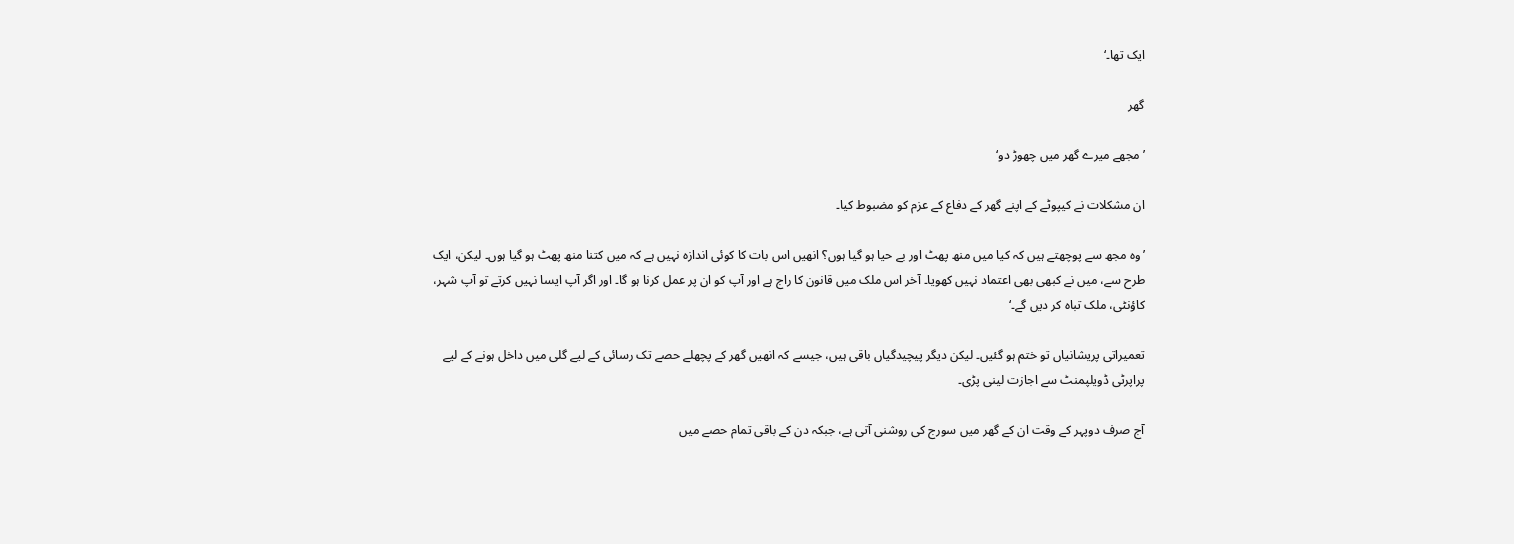ایک تھا۔‘

گھر

’مجھے میرے گھر میں چھوڑ دو‘

ان مشکلات نے کیپوٹے کے اپنے گھر کے دفاع کے عزم کو مضبوط کیا۔

’وہ مجھ سے پوچھتے ہیں کہ کیا میں منھ پھٹ اور بے حیا ہو گیا ہوں؟ انھیں اس بات کا کوئی اندازہ نہیں ہے کہ میں کتنا منھ پھٹ ہو گیا ہوں۔ لیکن، ایک طرح سے، میں نے کبھی بھی اعتماد نہیں کھویا۔ آخر اس ملک میں قانون کا راج ہے اور آپ کو ان پر عمل کرنا ہو گا۔ اور اگر آپ ایسا نہیں کرتے تو آپ شہر، کاؤنٹی، ملک تباہ کر دیں گے۔‘

تعمیراتی پریشانیاں تو ختم ہو گئیں۔ لیکن دیگر پیچیدگیاں باقی ہیں، جیسے کہ انھیں گھر کے پچھلے حصے تک رسائی کے لیے گلی میں داخل ہونے کے لیے پراپرٹی ڈویلپمنٹ سے اجازت لینی پڑی۔

آج صرف دوپہر کے وقت ان کے گھر میں سورج کی روشنی آتی ہے، جبکہ دن کے باقی تمام حصے میں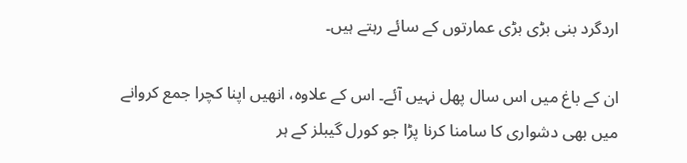اردگرد بنی بڑی بڑی عمارتوں کے سائے رہتے ہیں۔

ان کے باغ میں اس سال پھل نہیں آئے۔ اس کے علاوہ، انھیں اپنا کچرا جمع کروانے میں بھی دشواری کا سامنا کرنا پڑا جو کورل گیبلز کے ہر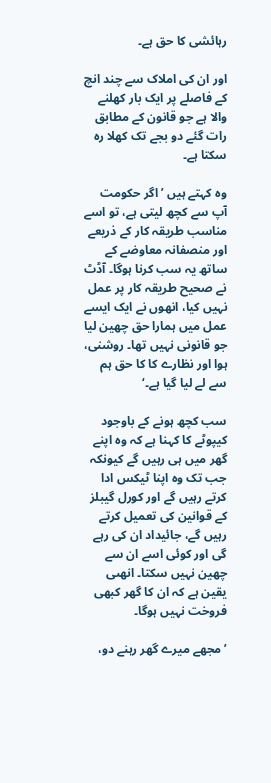رہائشی کا حق ہے۔

اور ان کی املاک سے چند انچ کے فاصلے پر ایک بار کھلنے والا ہے جو قانون کے مطابق رات گئے دو بجے تک کھلا رہ سکتا ہے۔

وہ کہتے ہیں ’اگر حکومت آپ سے کچھ لیتی ہے، تو اسے مناسب طریقہ کار کے ذریعے اور منصفانہ معاوضے کے ساتھ یہ سب کرنا ہوگا۔ آڈٹ نے صحیح طریقہ کار پر عمل نہیں کیا، انھوں نے ایک ایسے عمل میں ہمارا حق چھین لیا جو قانونی نہیں تھا۔ روشنی، ہوا اور نظارے کا کا حق ہم سے لے لیا گیا ہے۔‘

سب کچھ ہونے کے باوجود کیپوٹے کا کہنا ہے کہ وہ اپنے گھر میں ہی رہیں گے کیونکہ جب تک وہ اپنا ٹیکس ادا کرتے رہیں گے اور کورل گیبلز کے قوانین کی تعمیل کرتے رہیں گے، جائیداد ان کی رہے گی اور کوئی اسے ان سے چھین نہیں سکتا۔ انھںی یقین ہے کہ ان کا گھر کبھی فروخت نہیں ہوگا۔

’مجھے میرے گھر رہنے دو،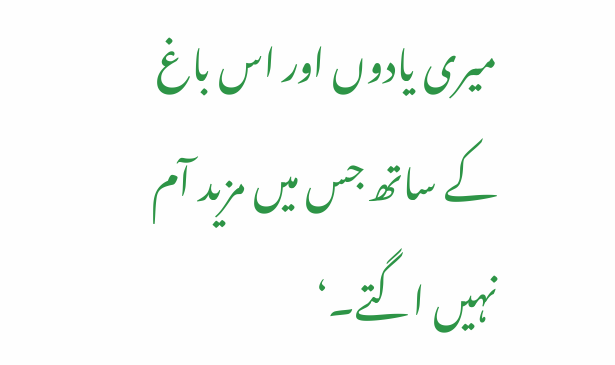میری یادوں اور اس باغ کے ساتھ جس میں مزید آم نہیں اگتے۔‘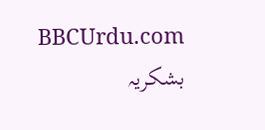BBCUrdu.com بشکریہ